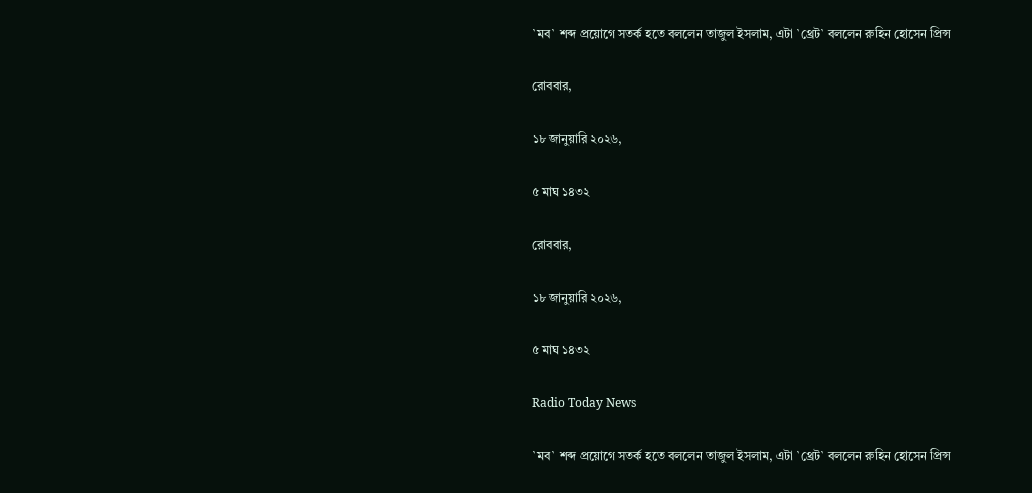`মব` শব্দ প্রয়োগে সতর্ক হতে বললেন তাজুল ইসলাম, এটা `থ্রেট` বললেন রুহিন হোসেন প্রিন্স

রোববার,

১৮ জানুয়ারি ২০২৬,

৫ মাঘ ১৪৩২

রোববার,

১৮ জানুয়ারি ২০২৬,

৫ মাঘ ১৪৩২

Radio Today News

`মব` শব্দ প্রয়োগে সতর্ক হতে বললেন তাজুল ইসলাম, এটা `থ্রেট` বললেন রুহিন হোসেন প্রিন্স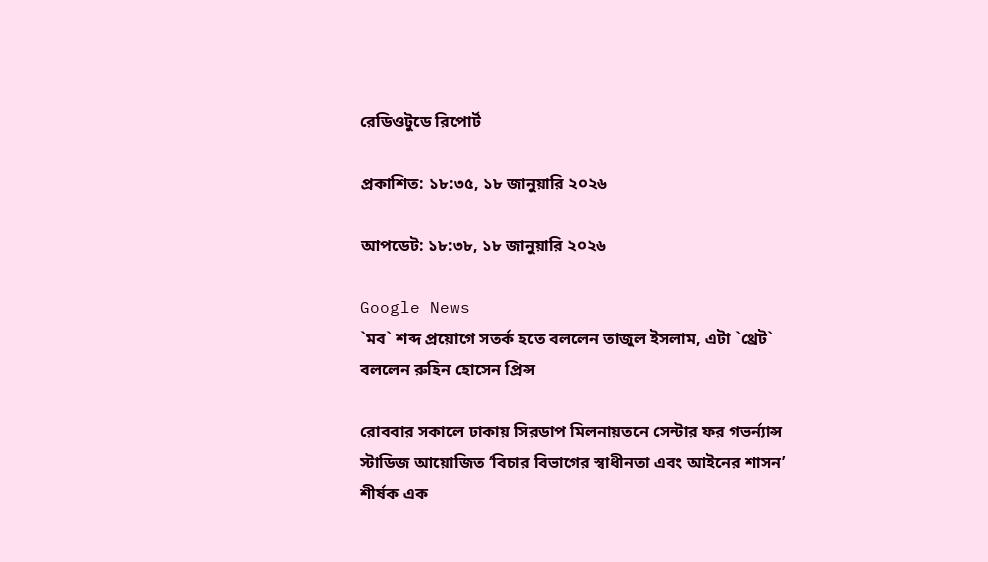রেডিওটুডে রিপোর্ট

প্রকাশিত: ১৮:৩৫, ১৮ জানুয়ারি ২০২৬

আপডেট: ১৮:৩৮, ১৮ জানুয়ারি ২০২৬

Google News
`মব` শব্দ প্রয়োগে সতর্ক হতে বললেন তাজুল ইসলাম, এটা `থ্রেট` বললেন রুহিন হোসেন প্রিন্স

রোববার সকালে ঢাকায় সিরডাপ মিলনায়তনে সেন্টার ফর গভর্ন্যান্স স্টাডিজ আয়োজিত ‘বিচার বিভাগের স্বাধীনতা এবং আইনের শাসন’ শীর্ষক এক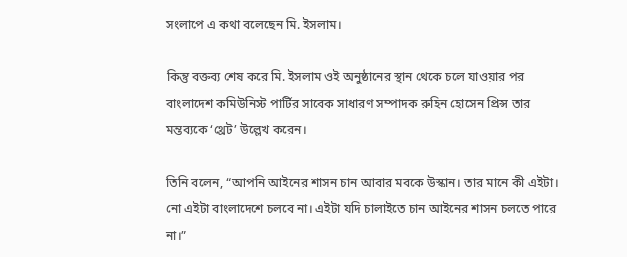সংলাপে এ কথা বলেছেন মি. ইসলাম।

কিন্তু বক্তব্য শেষ করে মি. ইসলাম ওই অনুষ্ঠানের স্থান থেকে চলে যাওয়ার পর বাংলাদেশ কমিউনিস্ট পার্টির সাবেক সাধারণ সম্পাদক রুহিন হোসেন প্রিন্স তার মন্তব্যকে ‘থ্রেট’ উল্লেখ করেন।

তিনি বলেন, “আপনি আইনের শাসন চান আবার মবকে উস্কান। তার মানে কী এইটা। নো এইটা বাংলাদেশে চলবে না। এইটা যদি চালাইতে চান আইনের শাসন চলতে পারে না।”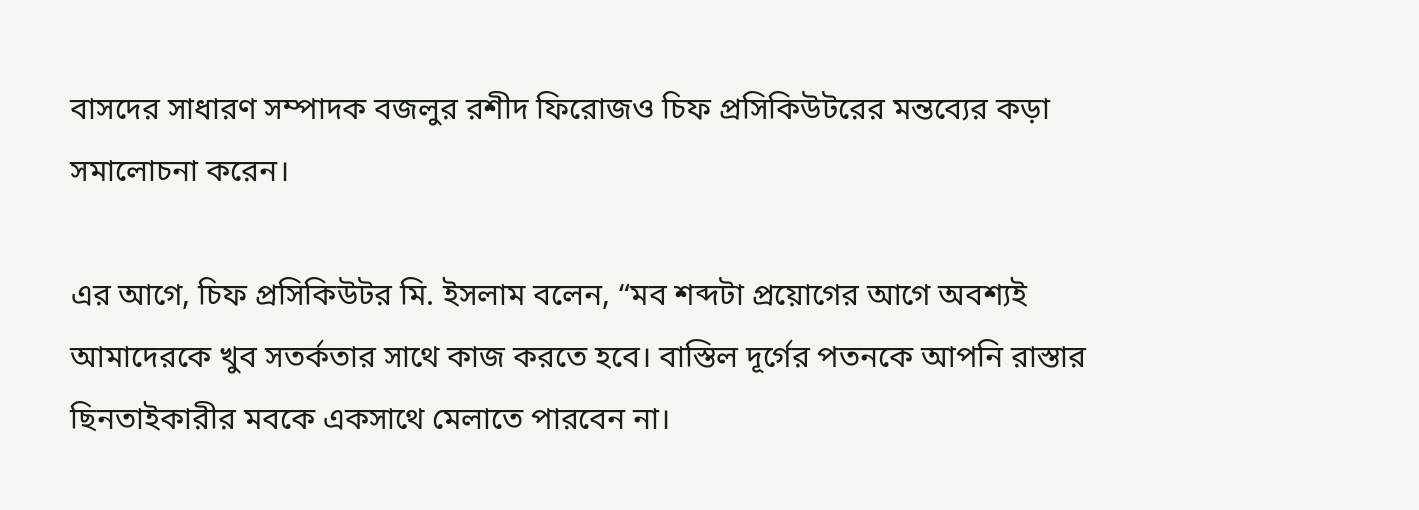বাসদের সাধারণ সম্পাদক বজলুর রশীদ ফিরোজও চিফ প্রসিকিউটরের মন্তব্যের কড়া সমালোচনা করেন।

এর আগে, চিফ প্রসিকিউটর মি. ইসলাম বলেন, “মব শব্দটা প্রয়োগের আগে অবশ্যই আমাদেরকে খুব সতর্কতার সাথে কাজ করতে হবে। বাস্তিল দূর্গের পতনকে আপনি রাস্তার ছিনতাইকারীর মবকে একসাথে মেলাতে পারবেন না।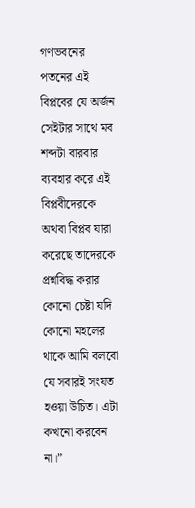গণভবনের পতনের এই বিপ্লবের যে অর্জন সেইটার সাথে মব শব্দটা বারবার ব্যবহার করে এই বিপ্লবীদেরকে অথবা বিপ্লব যারা করেছে তাদেরকে প্রশ্নবিদ্ধ করার কোনো চেষ্টা যদি কোনো মহলের থাকে আমি বলবো যে সবারই সংযত হওয়া উচিত। এটা কখনো করবেন না।”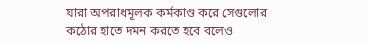যারা অপরাধমূলক কর্মকাণ্ড করে সেগুলোর কঠোর হাতে দমন করতে হবে বলেও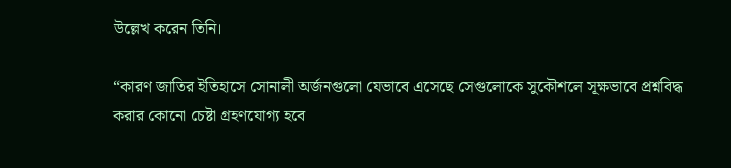উল্লেখ করেন তিনি।

“কারণ জাতির ইতিহাসে সোনালী অর্জনগুলো যেভাবে এসেছে সেগুলোকে সুকৌশলে সূক্ষভাবে প্রশ্নবিদ্ধ করার কোনো চেষ্টা গ্রহণযোগ্য হবে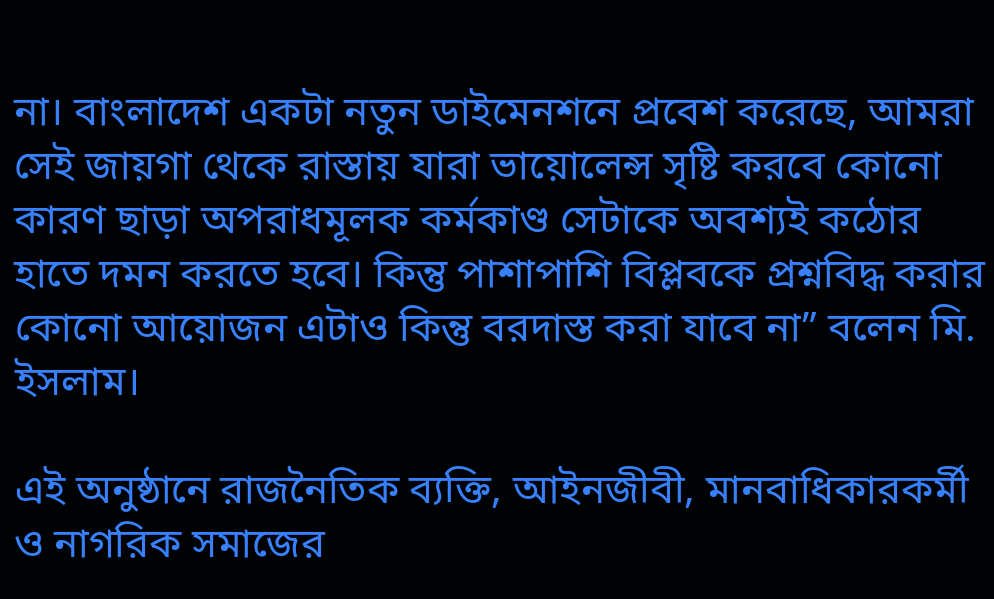না। বাংলাদেশ একটা নতুন ডাইমেনশনে প্রবেশ করেছে, আমরা সেই জায়গা থেকে রাস্তায় যারা ভায়োলেন্স সৃষ্টি করবে কোনো কারণ ছাড়া অপরাধমূলক কর্মকাণ্ড সেটাকে অবশ্যই কঠোর হাতে দমন করতে হবে। কিন্তু পাশাপাশি বিপ্লবকে প্রশ্নবিদ্ধ করার কোনো আয়োজন এটাও কিন্তু বরদাস্ত করা যাবে না” বলেন মি. ইসলাম।

এই অনুষ্ঠানে রাজনৈতিক ব্যক্তি, আইনজীবী, মানবাধিকারকর্মী ও নাগরিক সমাজের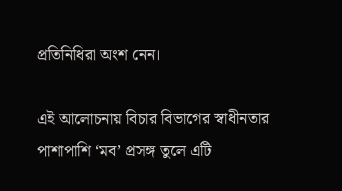প্রতিনিধিরা অংশ নেন।

এই আলোচনায় বিচার বিভাগের স্বাধীনতার পাশাপাশি ‘মব’ প্রসঙ্গ তুলে এটি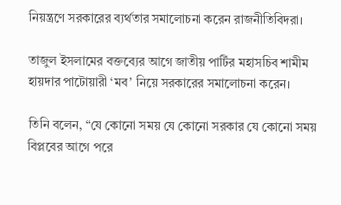নিয়ন্ত্রণে সরকারের ব্যর্থতার সমালোচনা করেন রাজনীতিবিদরা।

তাজুল ইসলামের বক্তব্যের আগে জাতীয় পার্টির মহাসচিব শামীম হায়দার পাটোয়ারী ‘মব’ নিয়ে সরকারের সমালোচনা করেন।

তিনি বলেন, “যে কোনো সময় যে কোনো সরকার যে কোনো সময় বিপ্লবের আগে পরে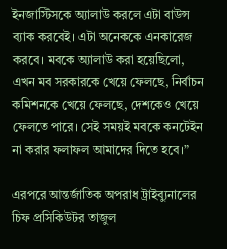ইনজাস্টিসকে অ্যালাউ করলে এটা বাউন্স ব্যাক করবেই। এটা অনেককে এনকারেজ করবে। মবকে অ্যালাউ করা হয়েছিলো, এখন মব সরকারকে খেয়ে ফেলছে, নির্বাচন কমিশনকে খেয়ে ফেলছে, দেশকেও খেয়ে ফেলতে পারে। সেই সময়ই মবকে কনটেইন না করার ফলাফল আমাদের দিতে হবে।”

এরপরে আন্তর্জাতিক অপরাধ ট্রাইব্যুনালের চিফ প্রসিকিউটর তাজুল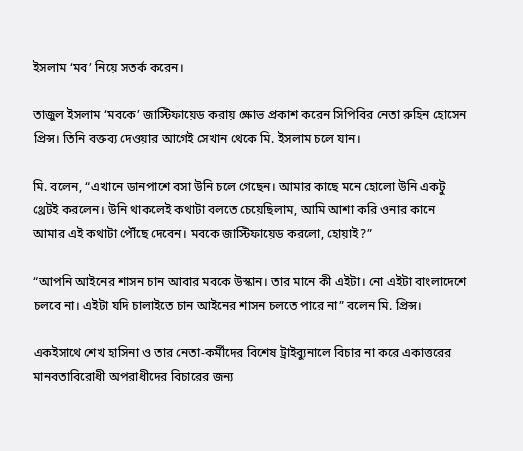ইসলাম ‘মব’ নিয়ে সতর্ক করেন।

তাজুল ইসলাম ‘মবকে’ জাস্টিফায়েড করায় ক্ষোভ প্রকাশ করেন সিপিবির নেতা রুহিন হোসেন প্রিন্স। তিনি বক্তব্য দেওয়ার আগেই সেখান থেকে মি. ইসলাম চলে যান।

মি. বলেন, “এখানে ডানপাশে বসা উনি চলে গেছেন। আমার কাছে মনে হোলো উনি একটু থ্রেটই করলেন। উনি থাকলেই কথাটা বলতে চেয়েছিলাম, আমি আশা করি ওনার কানে আমার এই কথাটা পৌঁছে দেবেন। মবকে জাস্টিফায়েড করলো, হোয়াই?”

“আপনি আইনের শাসন চান আবার মবকে উস্কান। তার মানে কী এইটা। নো এইটা বাংলাদেশে চলবে না। এইটা যদি চালাইতে চান আইনের শাসন চলতে পারে না” বলেন মি. প্রিন্স।

একইসাথে শেখ হাসিনা ও তার নেতা-কর্মীদের বিশেষ ট্রাইব্যুনালে বিচার না করে একাত্তরের মানবতাবিরোধী অপরাধীদের বিচারের জন্য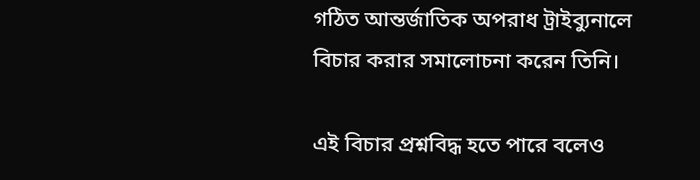গঠিত আন্তর্জাতিক অপরাধ ট্রাইব্যুনালে বিচার করার সমালোচনা করেন তিনি।

এই বিচার প্রশ্নবিদ্ধ হতে পারে বলেও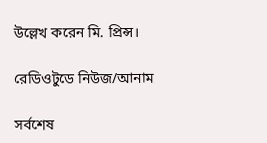উল্লেখ করেন মি. প্রিন্স।

রেডিওটুডে নিউজ/আনাম

সর্বশেষ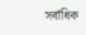সর্বাধিক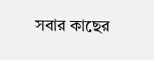সবার কাছের